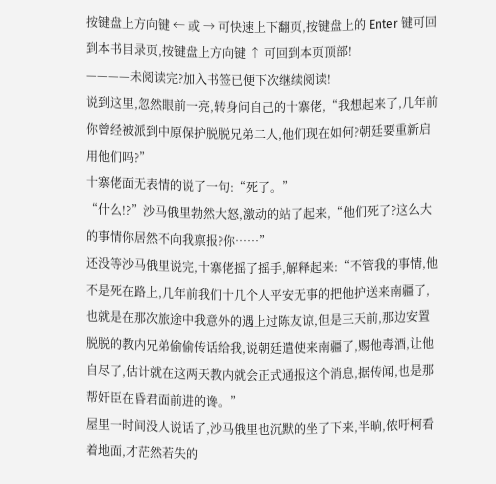按键盘上方向键 ← 或 → 可快速上下翻页,按键盘上的 Enter 键可回到本书目录页,按键盘上方向键 ↑ 可回到本页顶部!
————未阅读完?加入书签已便下次继续阅读!
说到这里,忽然眼前一亮,转身问自己的十寨佬,“我想起来了,几年前你曾经被派到中原保护脱脱兄弟二人,他们现在如何?朝廷要重新启用他们吗?”
十寨佬面无表情的说了一句:“死了。”
“什么!?”沙马俄里勃然大怒,激动的站了起来,“他们死了?这么大的事情你居然不向我禀报?你……”
还没等沙马俄里说完,十寨佬摇了摇手,解释起来:“不管我的事情,他不是死在路上,几年前我们十几个人平安无事的把他护送来南疆了,也就是在那次旅途中我意外的遇上过陈友谅,但是三天前,那边安置脱脱的教内兄弟偷偷传话给我,说朝廷遣使来南疆了,赐他毒酒,让他自尽了,估计就在这两天教内就会正式通报这个消息,据传闻,也是那帮奸臣在昏君面前进的谗。”
屋里一时间没人说话了,沙马俄里也沉默的坐了下来,半晌,侬吁柯看着地面,才茫然若失的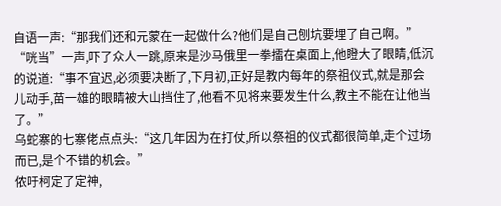自语一声:“那我们还和元蒙在一起做什么?他们是自己刨坑要埋了自己啊。”
“咣当”一声,吓了众人一跳,原来是沙马俄里一拳擂在桌面上,他瞪大了眼睛,低沉的说道:“事不宜迟,必须要决断了,下月初,正好是教内每年的祭祖仪式,就是那会儿动手,苗一雄的眼睛被大山挡住了,他看不见将来要发生什么,教主不能在让他当了。”
乌蛇寨的七寨佬点点头:“这几年因为在打仗,所以祭祖的仪式都很简单,走个过场而已,是个不错的机会。”
侬吁柯定了定神,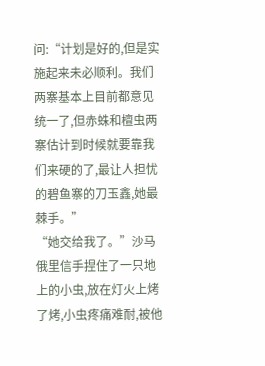问:“计划是好的,但是实施起来未必顺利。我们两寨基本上目前都意见统一了,但赤蛛和檀虫两寨估计到时候就要靠我们来硬的了,最让人担忧的碧鱼寨的刀玉鑫,她最棘手。”
“她交给我了。”沙马俄里信手捏住了一只地上的小虫,放在灯火上烤了烤,小虫疼痛难耐,被他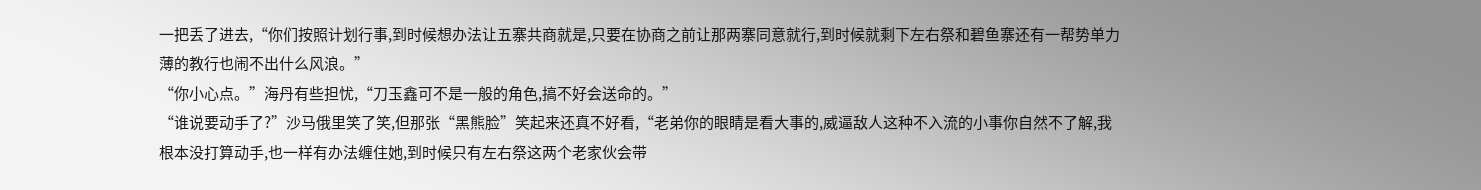一把丢了进去,“你们按照计划行事,到时候想办法让五寨共商就是,只要在协商之前让那两寨同意就行,到时候就剩下左右祭和碧鱼寨还有一帮势单力薄的教行也闹不出什么风浪。”
“你小心点。”海丹有些担忧,“刀玉鑫可不是一般的角色,搞不好会送命的。”
“谁说要动手了?”沙马俄里笑了笑,但那张“黑熊脸”笑起来还真不好看,“老弟你的眼睛是看大事的,威逼敌人这种不入流的小事你自然不了解,我根本没打算动手,也一样有办法缠住她,到时候只有左右祭这两个老家伙会带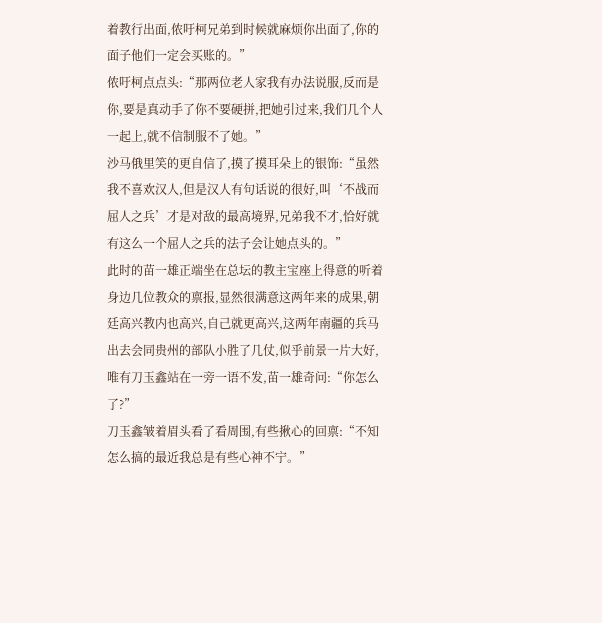着教行出面,侬吁柯兄弟到时候就麻烦你出面了,你的面子他们一定会买账的。”
侬吁柯点点头:“那两位老人家我有办法说服,反而是你,要是真动手了你不要硬拼,把她引过来,我们几个人一起上,就不信制服不了她。”
沙马俄里笑的更自信了,摸了摸耳朵上的银饰:“虽然我不喜欢汉人,但是汉人有句话说的很好,叫‘不战而屈人之兵’才是对敌的最高境界,兄弟我不才,恰好就有这么一个屈人之兵的法子会让她点头的。”
此时的苗一雄正端坐在总坛的教主宝座上得意的听着身边几位教众的禀报,显然很满意这两年来的成果,朝廷高兴教内也高兴,自己就更高兴,这两年南疆的兵马出去会同贵州的部队小胜了几仗,似乎前景一片大好,唯有刀玉鑫站在一旁一语不发,苗一雄奇问:“你怎么了?”
刀玉鑫皱着眉头看了看周围,有些揪心的回禀:“不知怎么搞的最近我总是有些心神不宁。”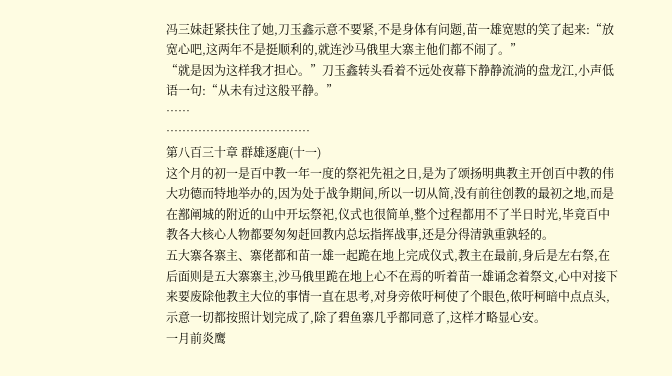冯三妹赶紧扶住了她,刀玉鑫示意不要紧,不是身体有问题,苗一雄宽慰的笑了起来:“放宽心吧,这两年不是挺顺利的,就连沙马俄里大寨主他们都不闹了。”
“就是因为这样我才担心。”刀玉鑫转头看着不远处夜幕下静静流淌的盘龙江,小声低语一句:“从未有过这般平静。”
……
………………………………
第八百三十章 群雄逐鹿(十一)
这个月的初一是百中教一年一度的祭祀先祖之日,是为了颂扬明典教主开创百中教的伟大功德而特地举办的,因为处于战争期间,所以一切从简,没有前往创教的最初之地,而是在鄯阐城的附近的山中开坛祭祀,仪式也很简单,整个过程都用不了半日时光,毕竟百中教各大核心人物都要匆匆赶回教内总坛指挥战事,还是分得清孰重孰轻的。
五大寨各寨主、寨佬都和苗一雄一起跪在地上完成仪式,教主在最前,身后是左右祭,在后面则是五大寨寨主,沙马俄里跪在地上心不在焉的听着苗一雄诵念着祭文,心中对接下来要废除他教主大位的事情一直在思考,对身旁侬吁柯使了个眼色,侬吁柯暗中点点头,示意一切都按照计划完成了,除了碧鱼寨几乎都同意了,这样才略显心安。
一月前炎鹰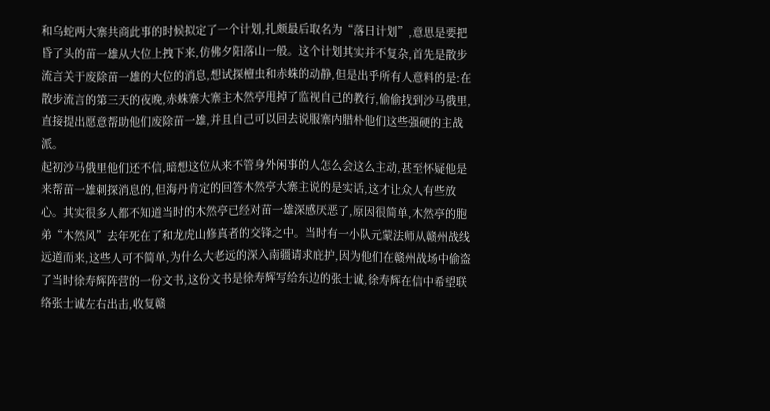和乌蛇两大寨共商此事的时候拟定了一个计划,扎颇最后取名为“落日计划”,意思是要把昏了头的苗一雄从大位上拽下来,仿佛夕阳落山一般。这个计划其实并不复杂,首先是散步流言关于废除苗一雄的大位的消息,想试探檀虫和赤蛛的动静,但是出乎所有人意料的是:在散步流言的第三天的夜晚,赤蛛寨大寨主木然亭甩掉了监视自己的教行,偷偷找到沙马俄里,直接提出愿意帮助他们废除苗一雄,并且自己可以回去说服寨内腊朴他们这些强硬的主战派。
起初沙马俄里他们还不信,暗想这位从来不管身外闲事的人怎么会这么主动,甚至怀疑他是来帮苗一雄刺探消息的,但海丹肯定的回答木然亭大寨主说的是实话,这才让众人有些放心。其实很多人都不知道当时的木然亭已经对苗一雄深感厌恶了,原因很简单,木然亭的胞弟“木然风”去年死在了和龙虎山修真者的交锋之中。当时有一小队元蒙法师从赣州战线远道而来,这些人可不简单,为什么大老远的深入南疆请求庇护,因为他们在赣州战场中偷盗了当时徐寿辉阵营的一份文书,这份文书是徐寿辉写给东边的张士诚,徐寿辉在信中希望联络张士诚左右出击,收复赣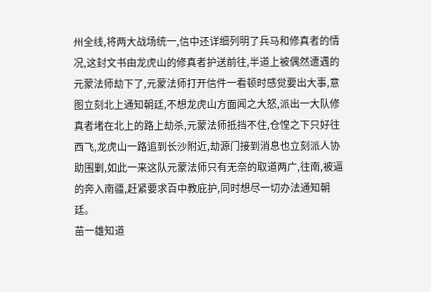州全线,将两大战场统一,信中还详细列明了兵马和修真者的情况,这封文书由龙虎山的修真者护送前往,半道上被偶然遭遇的元蒙法师劫下了,元蒙法师打开信件一看顿时感觉要出大事,意图立刻北上通知朝廷,不想龙虎山方面闻之大怒,派出一大队修真者堵在北上的路上劫杀,元蒙法师抵挡不住,仓惶之下只好往西飞,龙虎山一路追到长沙附近,劫源门接到消息也立刻派人协助围剿,如此一来这队元蒙法师只有无奈的取道两广,往南,被逼的奔入南疆,赶紧要求百中教庇护,同时想尽一切办法通知朝廷。
苗一雄知道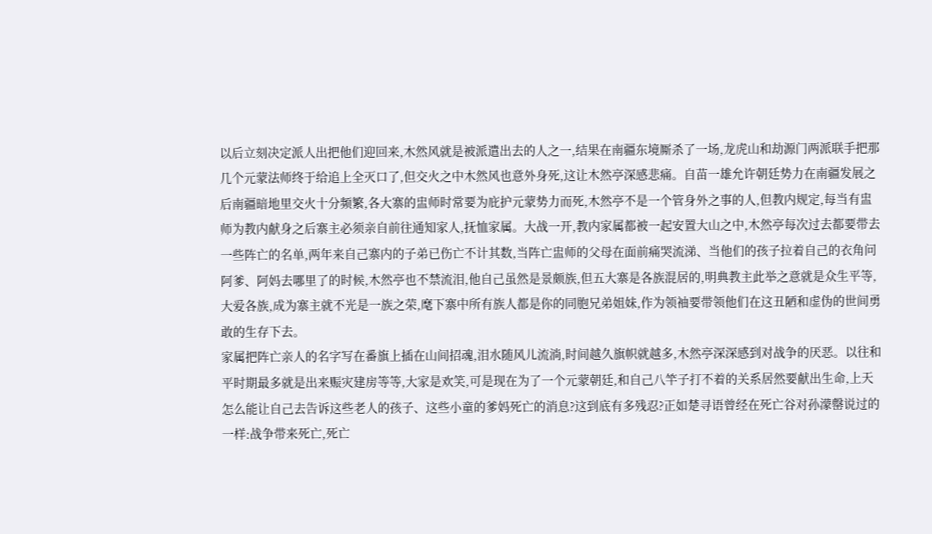以后立刻决定派人出把他们迎回来,木然风就是被派遣出去的人之一,结果在南疆东境厮杀了一场,龙虎山和劫源门两派联手把那几个元蒙法师终于给追上全灭口了,但交火之中木然风也意外身死,这让木然亭深感悲痛。自苗一雄允许朝廷势力在南疆发展之后南疆暗地里交火十分频繁,各大寨的盅师时常要为庇护元蒙势力而死,木然亭不是一个管身外之事的人,但教内规定,每当有盅师为教内献身之后寨主必须亲自前往通知家人,抚恤家属。大战一开,教内家属都被一起安置大山之中,木然亭每次过去都要带去一些阵亡的名单,两年来自己寨内的子弟已伤亡不计其数,当阵亡盅师的父母在面前痛哭流涕、当他们的孩子拉着自己的衣角问阿爹、阿妈去哪里了的时候,木然亭也不禁流泪,他自己虽然是景颇族,但五大寨是各族混居的,明典教主此举之意就是众生平等,大爱各族,成为寨主就不光是一族之荣,麾下寨中所有族人都是你的同胞兄弟姐妹,作为领袖要带领他们在这丑陋和虚伪的世间勇敢的生存下去。
家属把阵亡亲人的名字写在番旗上插在山间招魂,泪水随风儿流淌,时间越久旗帜就越多,木然亭深深感到对战争的厌恶。以往和平时期最多就是出来赈灾建房等等,大家是欢笑,可是现在为了一个元蒙朝廷,和自己八竿子打不着的关系居然要献出生命,上天怎么能让自己去告诉这些老人的孩子、这些小童的爹妈死亡的消息?这到底有多残忍?正如楚寻语曾经在死亡谷对孙濛罄说过的一样:战争带来死亡,死亡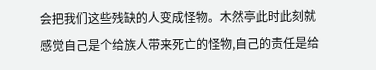会把我们这些残缺的人变成怪物。木然亭此时此刻就感觉自己是个给族人带来死亡的怪物,自己的责任是给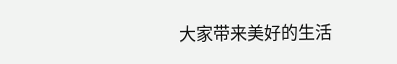大家带来美好的生活